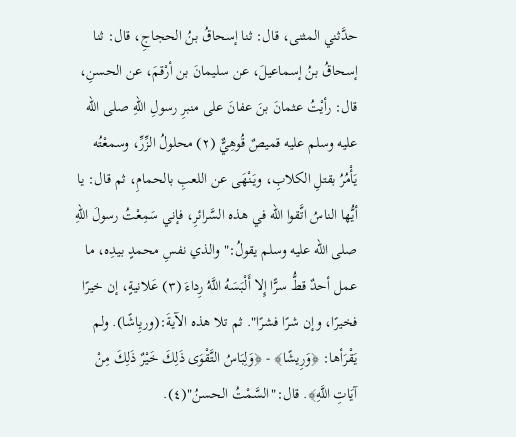حدَّثني المثنى، قال: ثنا إسحاقُ بنُ الحجاجِ، قال: ثنا إسحاقُ بنُ إسماعيلَ، عن سليمانَ بن أرْقمَ، عن الحسنِ، قال: رأيْتُ عثمانَ بنَ عفانَ على منبرِ رسولِ اللهِ صلى الله عليه وسلم عليه قميصٌ قُوهِيٌّ (٢) محلولُ الزِّرِّ، وسمعْتُه يَأْمُرُ بقتلِ الكلابِ، ويَنْهَى عن اللعبِ بالحمامِ، ثم قال: يا أيُّها الناسُ اتَّقوا الله في هذه السَّرائرِ، فإني سَمِعْتُ رسولَ اللهِ صلى الله عليه وسلم يقولُ:"والذي نفسِ محمدٍ بيدِه، ما عمل أحدٌ قطُّ سرًّا إِلا أَلْبَسَهُ اللَّهُ رِداءَ (٣) عَلانيةٍ، إن خيرًا فخيرًا، وإن شرًا فشرًا". ثم تلا هذه الآيةَ:(وريِاشًا). ولم يَقْرَأها: ﴿وَرِيشًا﴾ - ﴿وَلِبَاسُ التَّقْوَى ذَلِكَ خَيْرٌ ذَلِكَ مِنْ آيَاتِ اللَّهِ﴾. قال:"السَّمْتُ الحسنُ"(٤).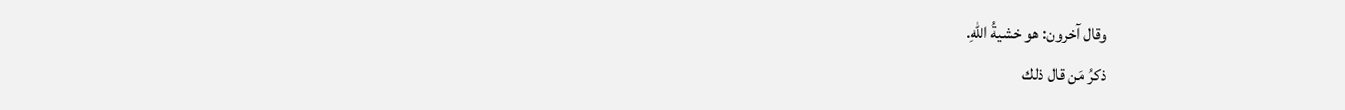وقال آخرون: هو خشيةُ اللهِ.
ذكرُ مَن قال ذلك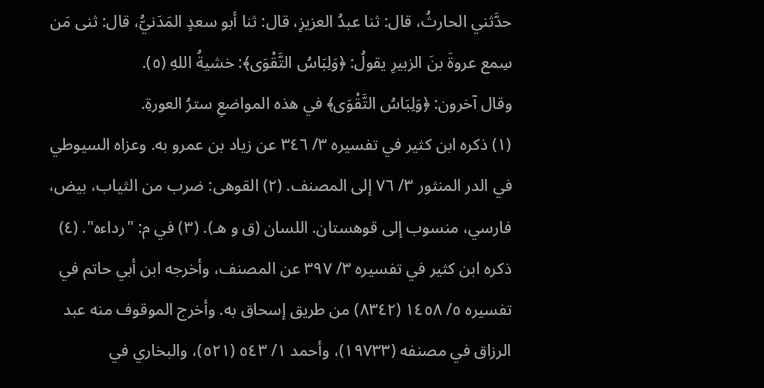حدَّثني الحارثُ، قال: ثنا عبدُ العزيزِ، قال: ثنا أبو سعدٍ المَدَنيُّ، قال: ثنى مَن سِمع عروةَ بنَ الزبيرِ يقولُ: ﴿وَلِبَاسُ التَّقْوَى﴾: خشيةُ اللهِ (٥).
وقال آخرون: ﴿وَلِبَاسُ التَّقْوَى﴾ في هذه المواضعِ سترُ العورةِ.
(١) ذكره ابن كثير في تفسيره ٣/ ٣٤٦ عن زياد بن عمرو به. وعزاه السيوطي في الدر المنثور ٣/ ٧٦ إلى المصنف. (٢) القوهى: ضرب من الثياب، بيض، فارسي، منسوب إلى قوهستان. اللسان (ق و هـ). (٣) في م: "رداءه". (٤) ذكره ابن كثير في تفسيره ٣/ ٣٩٧ عن المصنف، وأخرجه ابن أبي حاتم في تفسيره ٥/ ١٤٥٨ (٨٣٤٢) من طريق إسحاق به. وأخرج الموقوف منه عبد الرزاق في مصنفه (١٩٧٣٣)، وأحمد ١/ ٥٤٣ (٥٢١)، والبخاري في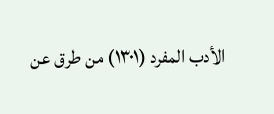الأدب المفرد (١٣٠١) من طرق عن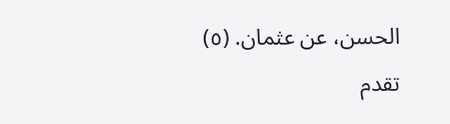الحسن، عن عثمان. (٥) تقدم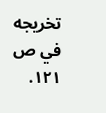تخريجه في ص ١٢١.